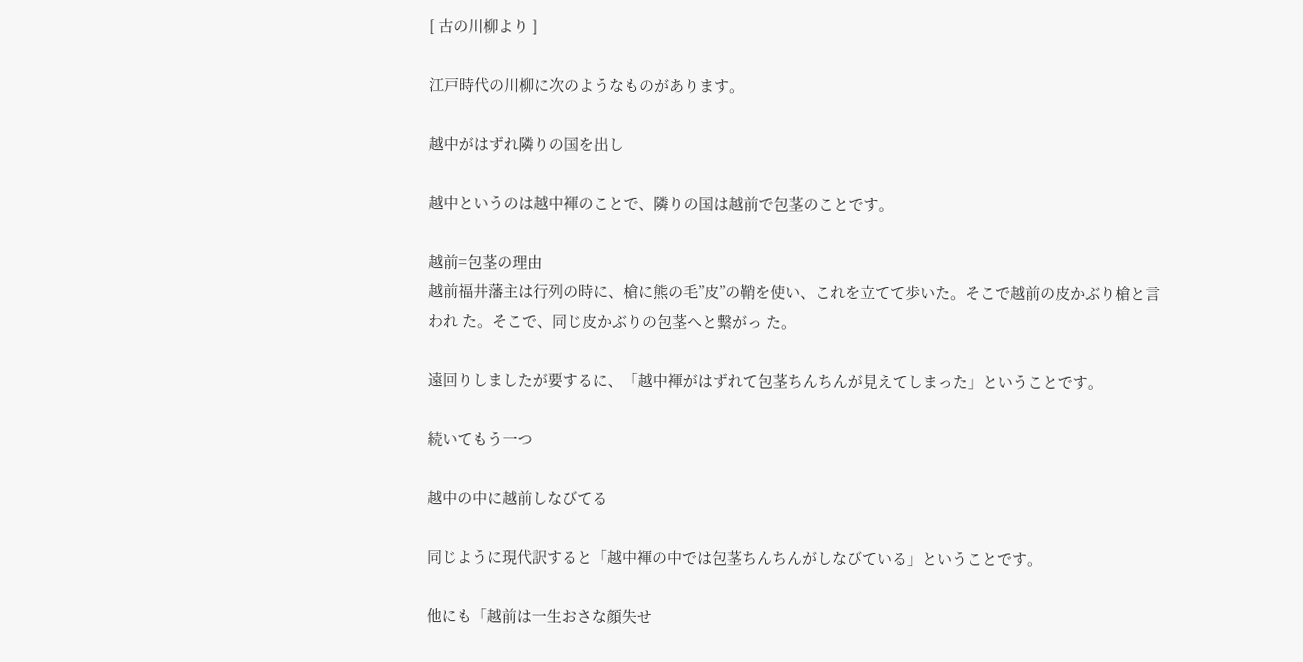[ 古の川柳より ]

江戸時代の川柳に次のようなものがあります。

越中がはずれ隣りの国を出し

越中というのは越中褌のことで、隣りの国は越前で包茎のことです。

越前=包茎の理由
越前福井藩主は行列の時に、槍に熊の毛”皮”の鞘を使い、これを立てて歩いた。そこで越前の皮かぶり槍と言われ た。そこで、同じ皮かぶりの包茎へと繋がっ た。

遠回りしましたが要するに、「越中褌がはずれて包茎ちんちんが見えてしまった」ということです。

続いてもう一つ

越中の中に越前しなびてる

同じように現代訳すると「越中褌の中では包茎ちんちんがしなびている」ということです。

他にも「越前は一生おさな顔失せ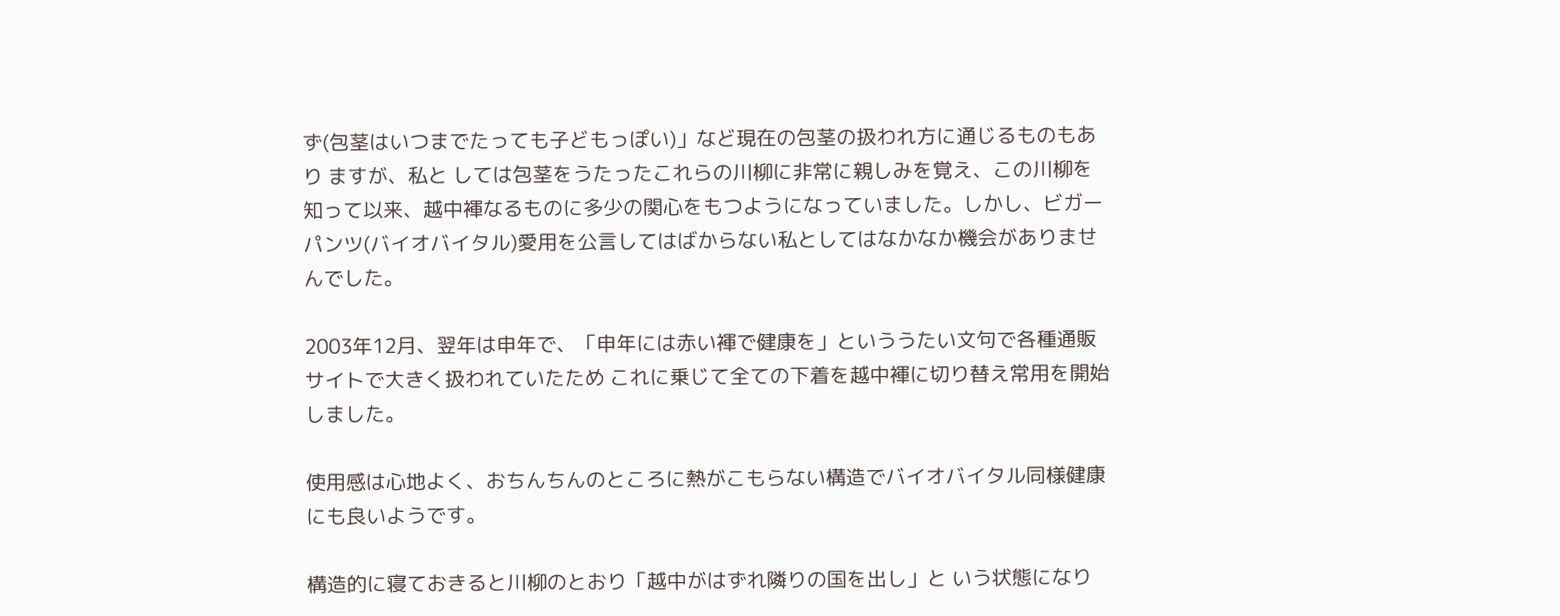ず(包茎はいつまでたっても子どもっぽい)」など現在の包茎の扱われ方に通じるものもあり ますが、私と しては包茎をうたったこれらの川柳に非常に親しみを覚え、この川柳を知って以来、越中褌なるものに多少の関心をもつようになっていました。しかし、ビガー パンツ(バイオバイタル)愛用を公言してはばからない私としてはなかなか機会がありませんでした。

2003年12月、翌年は申年で、「申年には赤い褌で健康を」といううたい文句で各種通販サイトで大きく扱われていたため これに乗じて全ての下着を越中褌に切り替え常用を開始しました。

使用感は心地よく、おちんちんのところに熱がこもらない構造でバイオバイタル同様健康にも良いようです。

構造的に寝ておきると川柳のとおり「越中がはずれ隣りの国を出し」と いう状態になり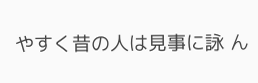やすく昔の人は見事に詠 ん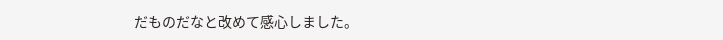だものだなと改めて感心しました。